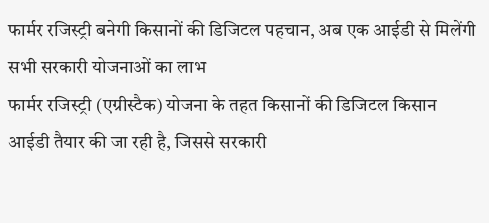फार्मर रजिस्ट्री बनेगी किसानों की डिजिटल पहचान, अब एक आईडी से मिलेंगी सभी सरकारी योजनाओं का लाभ
फार्मर रजिस्ट्री (एग्रीस्टैक) योजना के तहत किसानों की डिजिटल किसान आईडी तैयार की जा रही है, जिससे सरकारी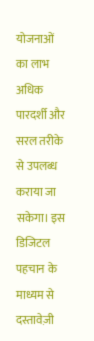योजनाओं का लाभ अधिक पारदर्शी और सरल तरीके से उपलब्ध कराया जा सकेगा। इस डिजिटल पहचान के माध्यम से दस्तावेज़ी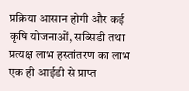प्रक्रिया आसान होगी और कई कृषि योजनाओं, सब्सिडी तथा प्रत्यक्ष लाभ हस्तांतरण का लाभ एक ही आईडी से प्राप्त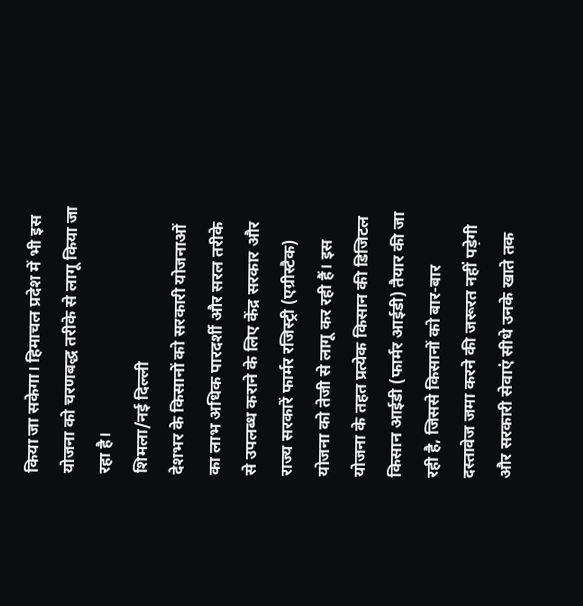किया जा सकेगा। हिमाचल प्रदेश में भी इस योजना को चरणबद्ध तरीके से लागू किया जा रहा है।
शिमला/नई दिल्ली
देशभर के किसानों को सरकारी योजनाओं का लाभ अधिक पारदर्शी और सरल तरीके से उपलब्ध कराने के लिए केंद्र सरकार और राज्य सरकारें फार्मर रजिस्ट्री (एग्रीस्टैक) योजना को तेजी से लागू कर रही हैं। इस योजना के तहत प्रत्येक किसान की डिजिटल किसान आईडी (फार्मर आईडी) तैयार की जा रही है, जिससे किसानों को बार-बार दस्तावेज जमा करने की जरूरत नहीं पड़ेगी और सरकारी सेवाएं सीधे उनके खाते तक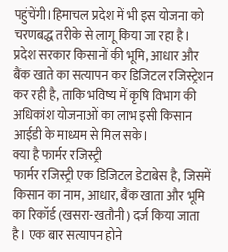पहुंचेंगी।हिमाचल प्रदेश में भी इस योजना को चरणबद्ध तरीके से लागू किया जा रहा है। प्रदेश सरकार किसानों की भूमि, आधार और बैंक खाते का सत्यापन कर डिजिटल रजिस्ट्रेशन कर रही है, ताकि भविष्य में कृषि विभाग की अधिकांश योजनाओं का लाभ इसी किसान आईडी के माध्यम से मिल सके।
क्या है फार्मर रजिस्ट्री
फार्मर रजिस्ट्री एक डिजिटल डेटाबेस है, जिसमें किसान का नाम, आधार, बैंक खाता और भूमि का रिकॉर्ड (खसरा-खतौनी) दर्ज किया जाता है। एक बार सत्यापन होने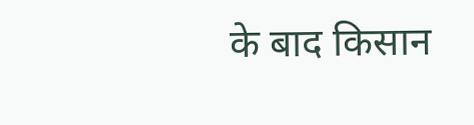के बाद किसान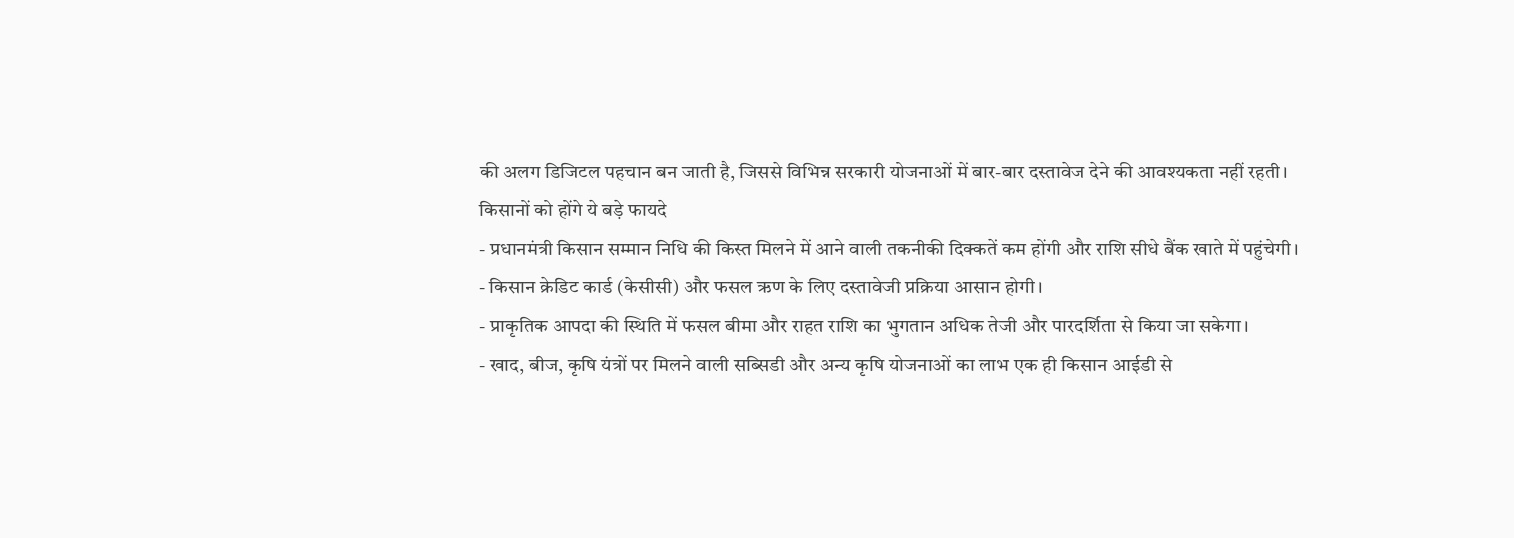की अलग डिजिटल पहचान बन जाती है, जिससे विभिन्न सरकारी योजनाओं में बार-बार दस्तावेज देने की आवश्यकता नहीं रहती।
किसानों को होंगे ये बड़े फायदे
- प्रधानमंत्री किसान सम्मान निधि की किस्त मिलने में आने वाली तकनीकी दिक्कतें कम होंगी और राशि सीधे बैंक खाते में पहुंचेगी।
- किसान क्रेडिट कार्ड (केसीसी) और फसल ऋण के लिए दस्तावेजी प्रक्रिया आसान होगी।
- प्राकृतिक आपदा की स्थिति में फसल बीमा और राहत राशि का भुगतान अधिक तेजी और पारदर्शिता से किया जा सकेगा।
- खाद, बीज, कृषि यंत्रों पर मिलने वाली सब्सिडी और अन्य कृषि योजनाओं का लाभ एक ही किसान आईडी से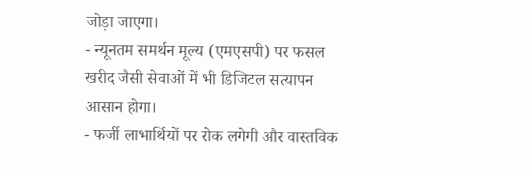जोड़ा जाएगा।
- न्यूनतम समर्थन मूल्य (एमएसपी) पर फसल खरीद जैसी सेवाओं में भी डिजिटल सत्यापन आसान होगा।
- फर्जी लाभार्थियों पर रोक लगेगी और वास्तविक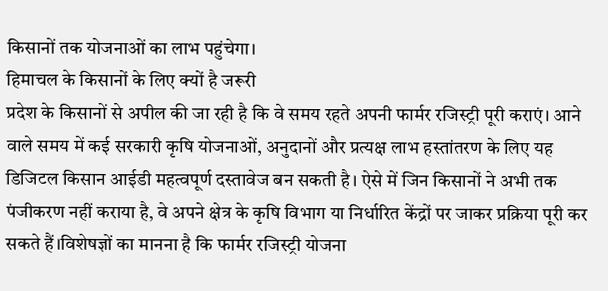किसानों तक योजनाओं का लाभ पहुंचेगा।
हिमाचल के किसानों के लिए क्यों है जरूरी
प्रदेश के किसानों से अपील की जा रही है कि वे समय रहते अपनी फार्मर रजिस्ट्री पूरी कराएं। आने वाले समय में कई सरकारी कृषि योजनाओं, अनुदानों और प्रत्यक्ष लाभ हस्तांतरण के लिए यह डिजिटल किसान आईडी महत्वपूर्ण दस्तावेज बन सकती है। ऐसे में जिन किसानों ने अभी तक पंजीकरण नहीं कराया है, वे अपने क्षेत्र के कृषि विभाग या निर्धारित केंद्रों पर जाकर प्रक्रिया पूरी कर सकते हैं।विशेषज्ञों का मानना है कि फार्मर रजिस्ट्री योजना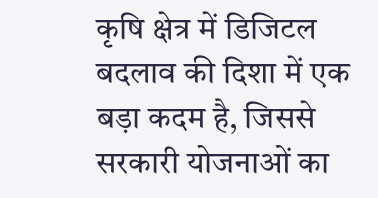कृषि क्षेत्र में डिजिटल बदलाव की दिशा में एक बड़ा कदम है, जिससे सरकारी योजनाओं का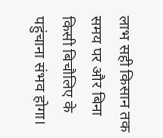लाभ सही किसान तक समय पर और बिना किसी बिचौलिए के पहुंचाना संभव होगा।